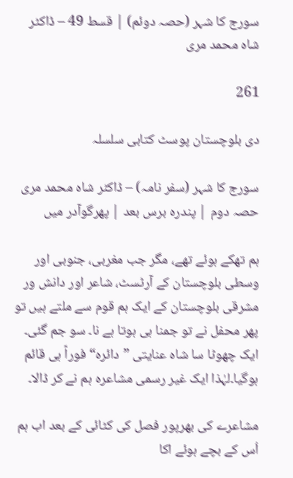سورج کا شہر (حصہ دوئم) | قسط 49 – ڈاکٹر شاہ محمد مری

261

دی بلوچستان پوسٹ کتابی سلسلہ

سورج کا شہر (سفر نامہ) – ڈاکٹر شاہ محمد مری
حصہ دوم | پندرہ برس بعد | پھرگوآدر میں

ہم تھکے ہوئے تھے، مگر جب مغربی، جنوبی اور وسطی بلوچستان کے آرٹسٹ، شاعر اور دانش ور مشرقی بلوچستان کے ایک ہم قوم سے ملتے ہیں تو پھر محفل نے تو جمنا ہی ہوتا ہے نا۔ سو جم گئی۔ ایک چھوٹا سا شاہ عنایتی ”دائرہ“ فوراً ہی قائم ہوگیا۔لہٰذا ایک غیر رسمی مشاعرہ ہم نے کر ڈالا۔

مشاعرے کی بھرپور فصل کی کٹائی کے بعد اب ہم اُس کے بچے ہوئے اکا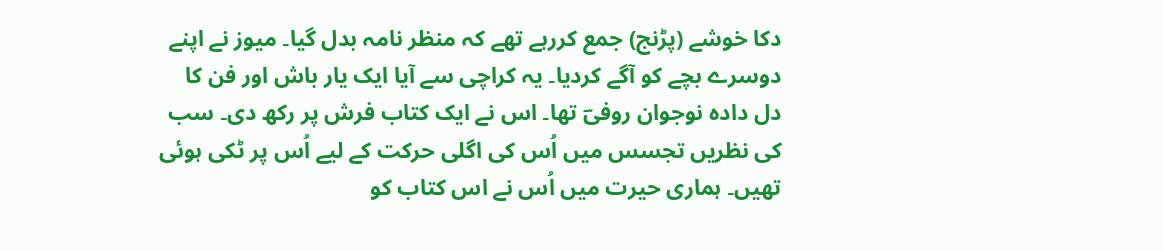دکا خوشے (پڑنج) جمع کررہے تھے کہ منظر نامہ بدل گیا۔ میوز نے اپنے دوسرے بچے کو آگے کردیا۔ یہ کراچی سے آیا ایک یار باش اور فن کا دل دادہ نوجوان روفیؔ تھا۔ اس نے ایک کتاب فرش پر رکھ دی۔ سب کی نظریں تجسس میں اُس کی اگلی حرکت کے لیے اُس پر ٹکی ہوئی تھیں۔ ہماری حیرت میں اُس نے اس کتاب کو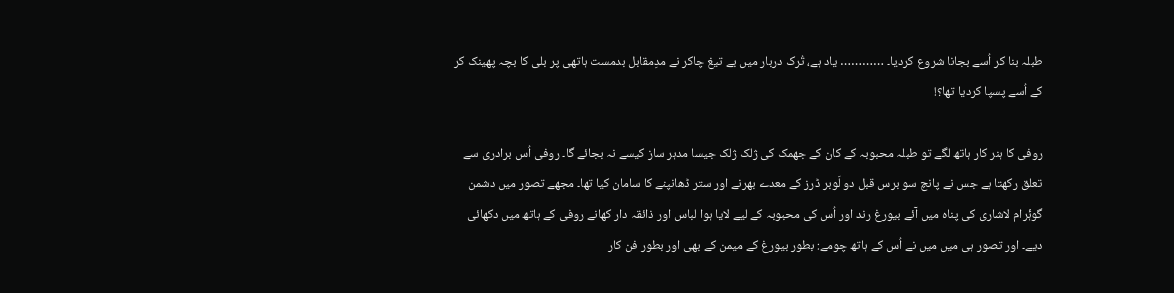طبلہ بنا کر اُسے بجانا شروع کردیا۔ ………… یاد ہے، تُرک دربار میں بے تیغ چاکر نے مدِمقابل بدمست ہاتھی پر بلی کا بچہ پھینک کر کے اُسے پسپا کردیا تھا؟!

روفی کا ہنر کار ہاتھ لگے تو طبلہ محبوبہ کے کان کے جھمک کی ژلک ژلک جیسا مدہر ساز کیسے نہ بجائے گا۔ روفی اُس برادری سے تعلق رکھتا ہے جس نے پانچ سو برس قبل دو لَوبر ڈرز کے معدے بھرنے اور ستر ڈھانپنے کا سامان کیا تھا۔ مجھے تصور میں دشمن گوۂرام لاشاری کی پناہ میں آئے بیورغ رند اور اُس کی محبوبہ کے لیے لایا ہوا لباس اور ذائقہ دار کھانے روفی کے ہاتھ میں دکھائی دیے۔ اور تصور ہی میں میں نے اُس کے ہاتھ چومے: بطور بیورغ کے میمن کے بھی اور بطور فن کار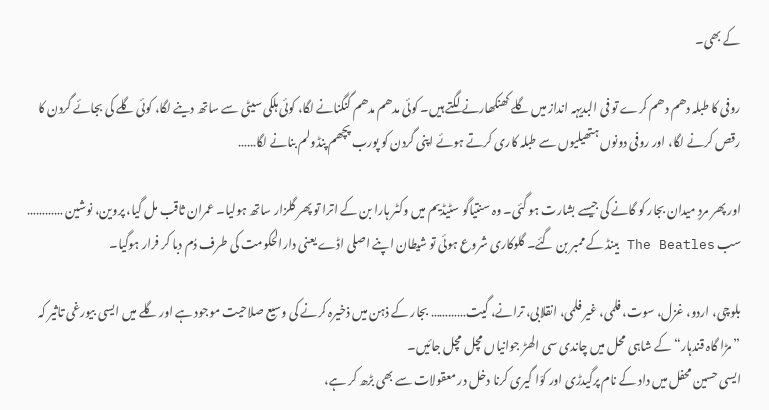کے بھی۔

روفی کا طبلہ دھم دھم کرے تو فی البدیہہ انداز میں گلے کھنکھارنے لگتے ہیں۔ کوئی مدھم مدھم گنگنانے لگا، کوئی ہلکی سیٹی سے ساتھ دینے لگا، کوئی گلے کی بجائے گردن کا رقص کرنے لگا، اور روفی دونوں ہتھیلیوں سے طبلہ کاری کرتے ہوئے اپنی گردن کو پورب پچھم پنڈولم بنانے لگا……

اور پھر مردِ میدان بجار کو گانے کی جیسے بشارت ہو گئی۔ وہ سنتیاگو سٹیڈیم میں وکٹر ہارا بن کے اترا تو پھر گلزار ساتھ ہولیا۔ عمران ثاقب مل گیا، پروین، نوشین ………… سب The Beatles بینڈ کے ممبر بن گئے۔ گلوکاری شروع ہوئی تو شیطان اپنے اصلی اڈے یعنی دارالحکومت کی طرف دُم دبا کر فرار ہوگیا۔

بلوچی، اردو، غزل، سوت، فلمی، غیر فلمی، انقلابی، ترانے، گیت………… بجار کے ذہن میں ذخیرہ کرنے کی وسیع صلاحیت موجود ہے اور گلے میں ایسی بیورغی تاثیر کہ ”مڑا گاہ قندہار“ کے شاہی محل میں چاندی سی الھڑ جوانیاں مچل مچل جائیں۔
ایسی حسین محفل میں داد کے نام پرگیدڑی اور کوّا گیری کرنا دخل در معقولات سے بھی بڑھ کر ہے،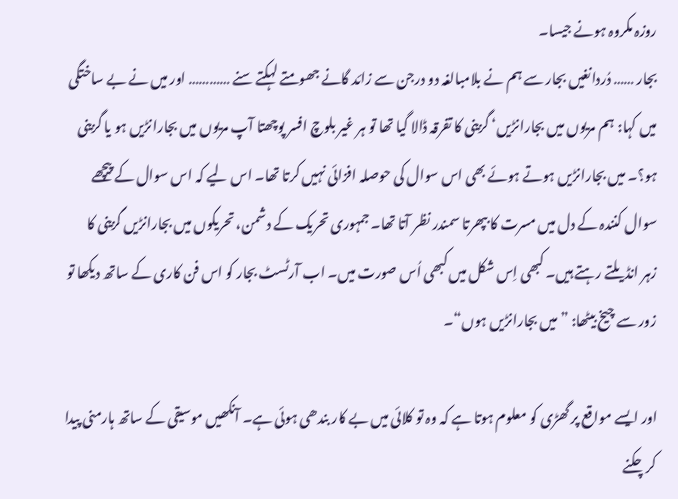روزہ مکروہ ہونے جیسا۔
بجار …… دُردانغیں بجار سے ہم نے بلامبالغہ دو درجن سے زائد گانے جھومتے لہکتے سنے ………… اور میں نے بے ساختگی میں کہا: ہم مریوں میں بجارانڑیں‘ گزینی کا تفرقہ ڈالا گیا تھا تو ہر غیر بلوچ افسر پوچھتا آپ مریوں میں بجارانڑیں ہو یا گزینی ہو؟۔ میں بجارانڑیں ہوتے ہوئے بھی اس سوال کی حوصلہ افزائی نہیں کرتا تھا۔ اس لیے کہ اس سوال کے پیچھے سوال کنندہ کے دل میں مسرت کا بپھرتا سمندر نظر آتا تھا۔ جمہوری تحریک کے دشمن، تحریکوں میں بجارانڑیں گزینی کا زہر انڈیلتے رہتے ہیں۔ کبھی اِس شکل میں کبھی اُس صورت میں۔ اب آرٹسٹ بجار کو اس فن کاری کے ساتھ دیکھا تو زور سے چیخ بیٹھا: ”میں بجارانڑیں ہوں“۔

اور ایسے مواقع پر گھڑی کو معلوم ہوتا ہے کہ وہ تو کلائی میں بے کار بندھی ہوئی ہے۔ آنکھیں موسیقی کے ساتھ ہارمنی پیدا کرچکنے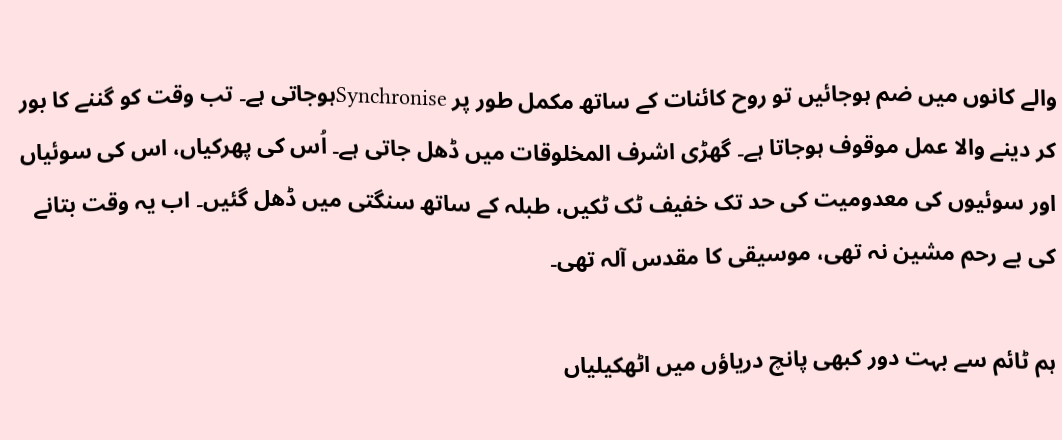والے کانوں میں ضم ہوجائیں تو روح کائنات کے ساتھ مکمل طور پر Synchroniseہوجاتی ہے۔ تب وقت کو گننے کا بور کر دینے والا عمل موقوف ہوجاتا ہے۔ گھڑی اشرف المخلوقات میں ڈھل جاتی ہے۔ اُس کی پھرکیاں، اس کی سوئیاں اور سوئیوں کی معدومیت کی حد تک خفیف ٹک ٹکیں، طبلہ کے ساتھ سنگتی میں ڈھل گئیں۔ اب یہ وقت بتانے کی بے رحم مشین نہ تھی، موسیقی کا مقدس آلہ تھی۔

ہم ٹائم سے بہت دور کبھی پانچ دریاؤں میں اٹھکیلیاں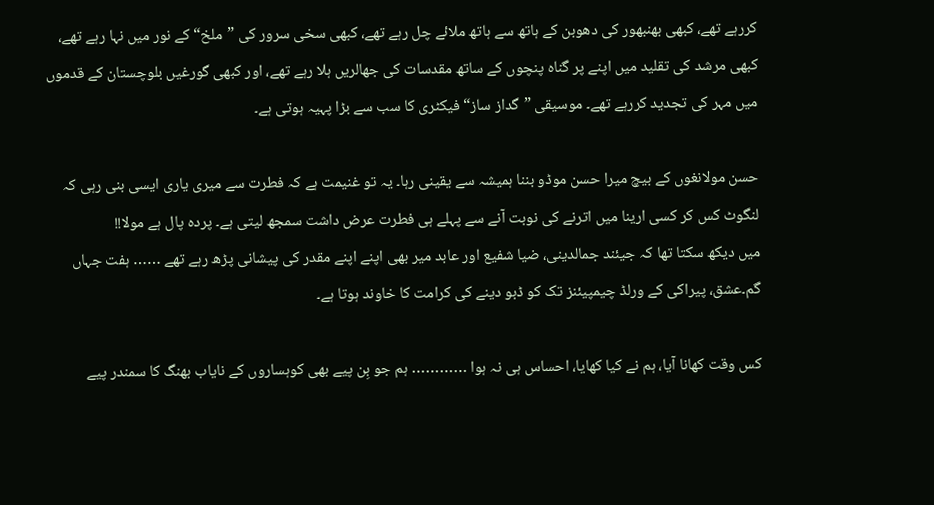کررہے تھے، کبھی بھنبھور کی دھوبن کے ہاتھ سے ہاتھ ملائے چل رہے تھے، کبھی سخی سرور کی ”ملخ“ کے نور میں نہا رہے تھے، کبھی مرشد کی تقلید میں اپنے پر گناہ پنچوں کے ساتھ مقدسات کی جھالریں ہلا رہے تھے، اور کبھی گورغیں بلوچستان کے قدموں میں مہر کی تجدید کررہے تھے۔ موسیقی ”گداز ساز“ فیکٹری کا سب سے بڑا پہیہ ہوتی ہے۔

حسن مولانغوں کے بیچ میرا حسن موڈو بننا ہمیشہ سے یقینی رہا۔ یہ تو غنیمت ہے کہ فطرت سے میری یاری ایسی بنی رہی کہ لنگوٹ کس کر کسی ارینا میں اترنے کی نوبت آنے سے پہلے ہی فطرت عرض داشت سمجھ لیتی ہے۔ پردہ پال ہے مولا!!
میں دیکھ سکتا تھا کہ جیئند جمالدینی، ضیا شفیع اور عابد میر بھی اپنے اپنے مقدر کی پیشانی پڑھ رہے تھے …… ہفت جہاں گم۔عشق، پیراکی کے ورلڈ چیمپیئنز تک کو ڈبو دینے کی کرامت کا خاوند ہوتا ہے۔

کس وقت کھانا آیا، ہم نے کیا کھایا، احساس ہی نہ ہوا ………… ہم جو بِن پیے بھی کوہساروں کے نایاب بھنگ کا سمندر پیے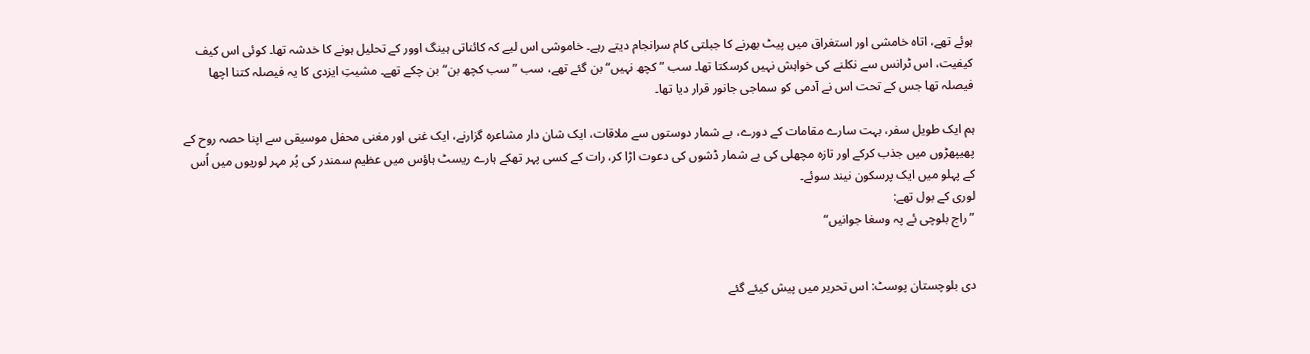ہوئے تھے، اتاہ خامشی اور استغراق میں پیٹ بھرنے کا جبلتی کام سرانجام دیتے رہے۔ خاموشی اس لیے کہ کائناتی ہینگ اوور کے تحلیل ہونے کا خدشہ تھا۔ کوئی اس کیف کیفیت، اس ٹرانس سے نکلنے کی خواہش نہیں کرسکتا تھا۔ سب ”کچھ نہیں“ بن گئے تھے، سب ”سب کچھ بن“ بن چکے تھے۔ مشیتِ ایزدی کا یہ فیصلہ کتنا اچھا فیصلہ تھا جس کے تحت اس نے آدمی کو سماجی جانور قرار دیا تھا۔

ہم ایک طویل سفر، بہت سارے مقامات کے دورے، بے شمار دوستوں سے ملاقات، ایک شان دار مشاعرہ گزارنے، ایک غنی اور مغنی محفل موسیقی سے اپنا حصہ روح کے پھیپھڑوں میں جذب کرکے اور تازہ مچھلی کی بے شمار ڈشوں کی دعوت اڑا کر، رات کے کسی پہر تھکے ہارے ریسٹ ہاؤس میں عظیم سمندر کی پُر مہر لوریوں میں اُس کے پہلو میں ایک پرسکون نیند سوئے۔
لوری کے بول تھے:
”راج بلوچی ئے پہ وسغا جوانیں“


دی بلوچستان پوسٹ: اس تحریر میں پیش کیئے گئے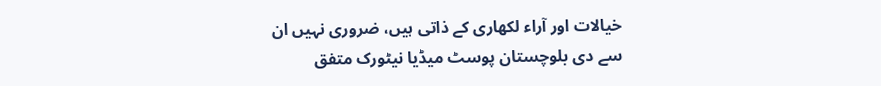خیالات اور آراء لکھاری کے ذاتی ہیں، ضروری نہیں ان سے دی بلوچستان پوسٹ میڈیا نیٹورک متفق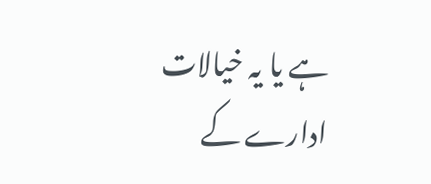ہے یا یہ خیالات ادارے کے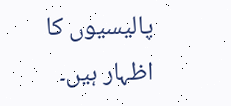پالیسیوں کا اظہار ہیں۔